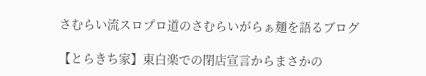さむらい流スロプロ道のさむらいがらぁ麺を語るブログ

【とらきち家】東白楽での閉店宣言からまさかの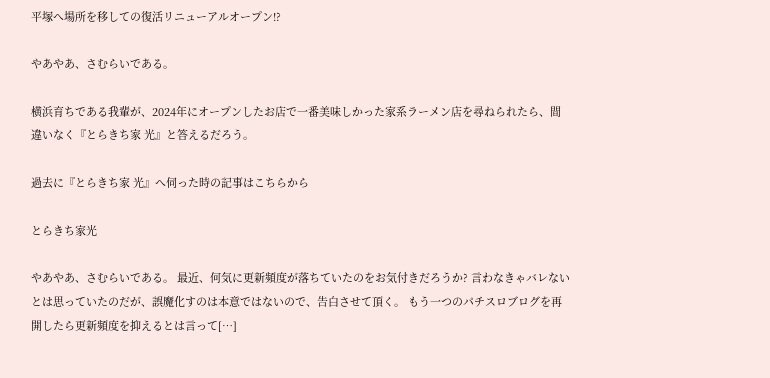平塚へ場所を移しての復活リニューアルオープン!?

やあやあ、さむらいである。

横浜育ちである我輩が、2024年にオープンしたお店で一番美味しかった家系ラーメン店を尋ねられたら、間違いなく『とらきち家 光』と答えるだろう。

過去に『とらきち家 光』へ伺った時の記事はこちらから

とらきち家光

やあやあ、さむらいである。 最近、何気に更新頻度が落ちていたのをお気付きだろうか? 言わなきゃバレないとは思っていたのだが、誤魔化すのは本意ではないので、告白させて頂く。 もう一つのパチスロブログを再開したら更新頻度を抑えるとは言って[…]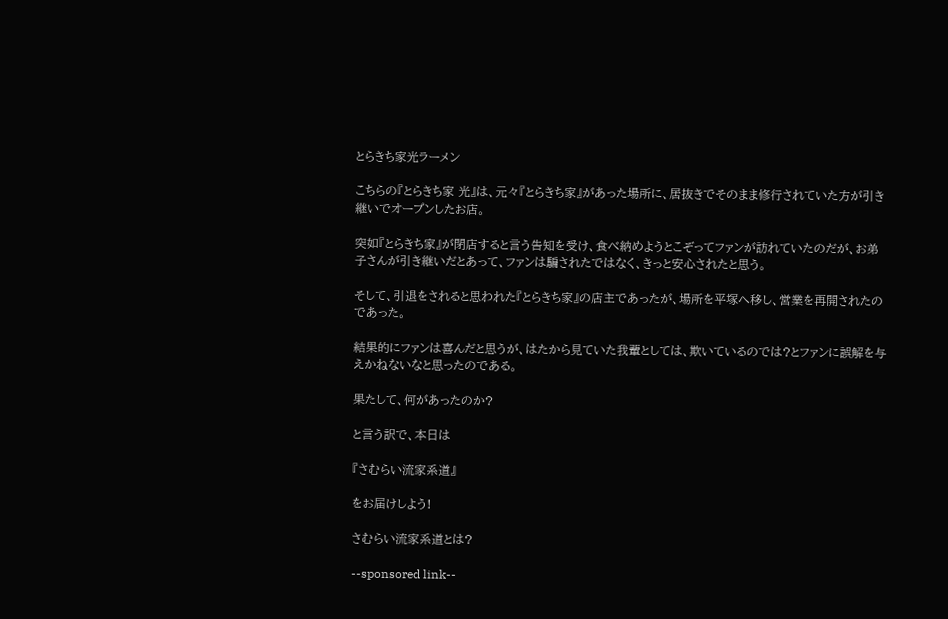とらきち家光ラーメン

こちらの『とらきち家 光』は、元々『とらきち家』があった場所に、居抜きでそのまま修行されていた方が引き継いでオープンしたお店。

突如『とらきち家』が閉店すると言う告知を受け、食べ納めようとこぞってファンが訪れていたのだが、お弟子さんが引き継いだとあって、ファンは騙されたではなく、きっと安心されたと思う。

そして、引退をされると思われた『とらきち家』の店主であったが、場所を平塚へ移し、営業を再開されたのであった。

結果的にファンは喜んだと思うが、はたから見ていた我輩としては、欺いているのでは?とファンに誤解を与えかねないなと思ったのである。

果たして、何があったのか?

と言う訳で、本日は

『さむらい流家系道』

をお届けしよう!

さむらい流家系道とは?

--sponsored link--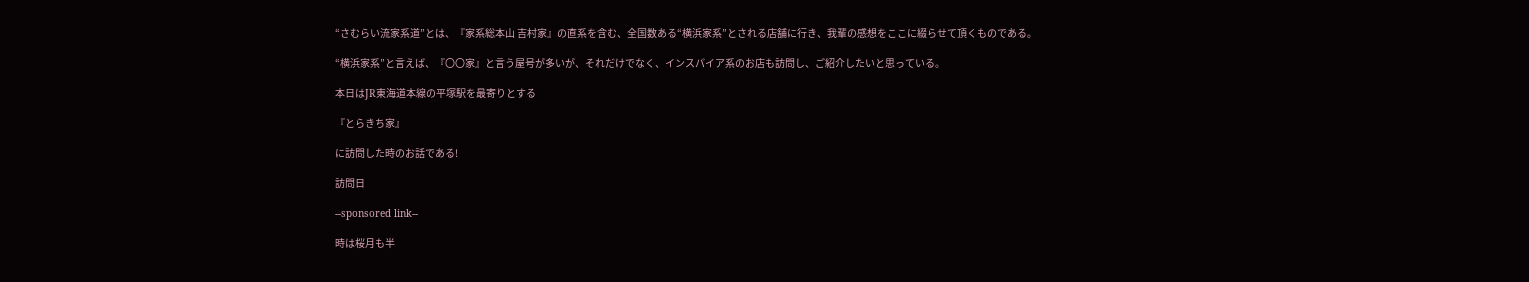“さむらい流家系道”とは、『家系総本山 吉村家』の直系を含む、全国数ある“横浜家系”とされる店舗に行き、我輩の感想をここに綴らせて頂くものである。

“横浜家系”と言えば、『〇〇家』と言う屋号が多いが、それだけでなく、インスパイア系のお店も訪問し、ご紹介したいと思っている。

本日はJR東海道本線の平塚駅を最寄りとする

『とらきち家』

に訪問した時のお話である!

訪問日

--sponsored link--

時は桜月も半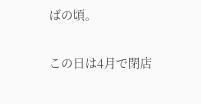ばの頃。

この日は4月で閉店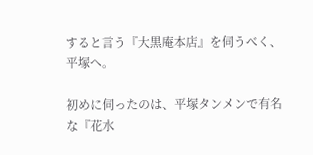すると言う『大黒庵本店』を伺うべく、平塚へ。

初めに伺ったのは、平塚タンメンで有名な『花水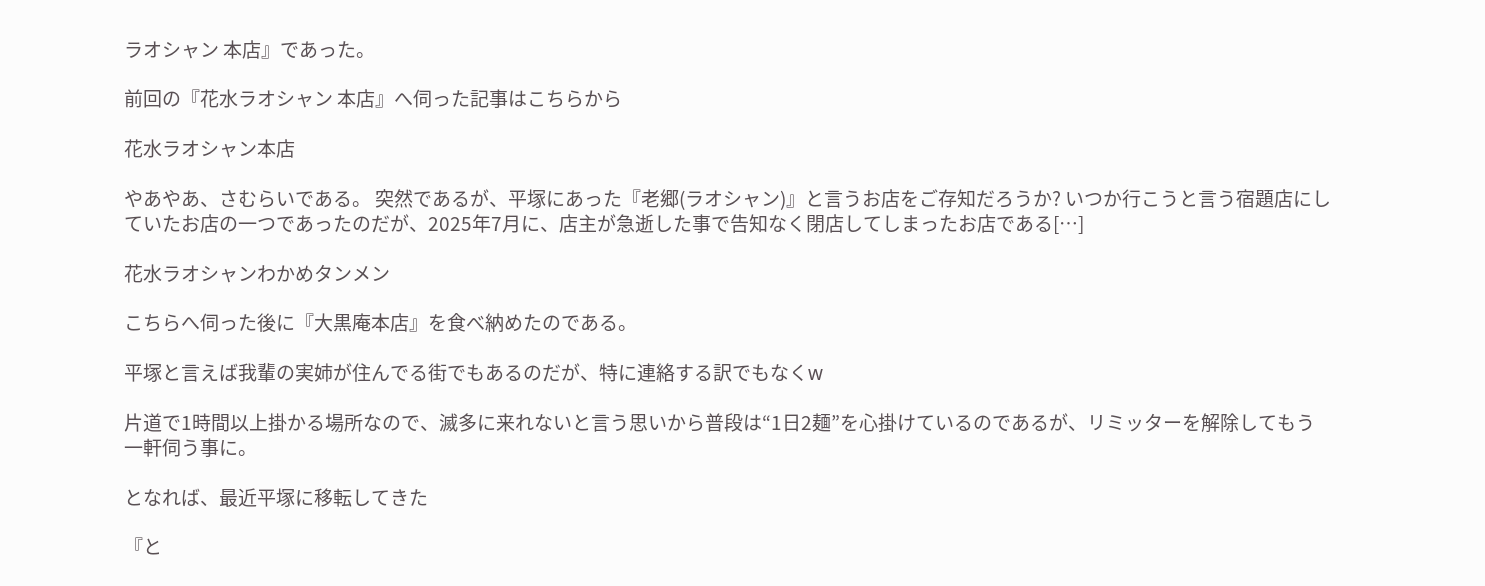ラオシャン 本店』であった。

前回の『花水ラオシャン 本店』へ伺った記事はこちらから

花水ラオシャン本店

やあやあ、さむらいである。 突然であるが、平塚にあった『老郷(ラオシャン)』と言うお店をご存知だろうか? いつか行こうと言う宿題店にしていたお店の一つであったのだが、2025年7月に、店主が急逝した事で告知なく閉店してしまったお店である[…]

花水ラオシャンわかめタンメン

こちらへ伺った後に『大黒庵本店』を食べ納めたのである。

平塚と言えば我輩の実姉が住んでる街でもあるのだが、特に連絡する訳でもなくw

片道で1時間以上掛かる場所なので、滅多に来れないと言う思いから普段は“1日2麺”を心掛けているのであるが、リミッターを解除してもう一軒伺う事に。

となれば、最近平塚に移転してきた

『と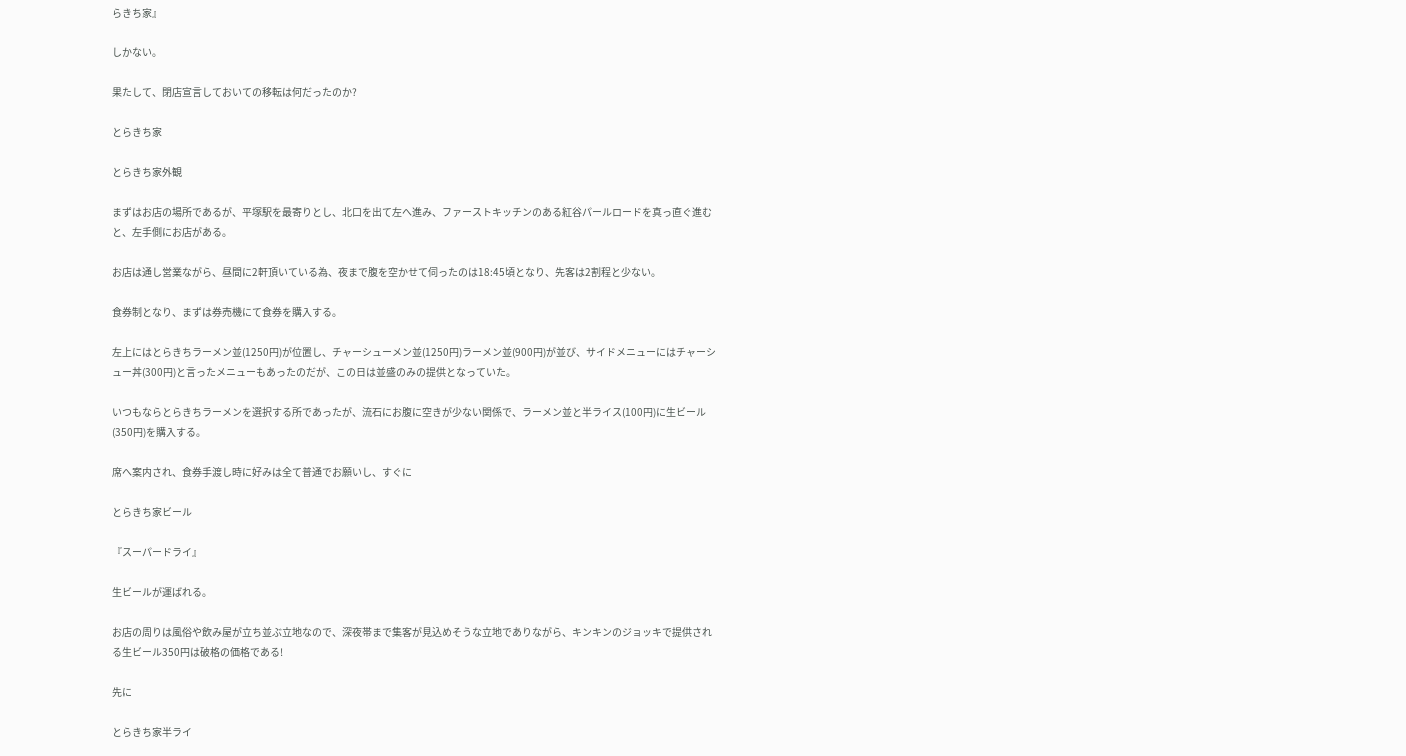らきち家』

しかない。

果たして、閉店宣言しておいての移転は何だったのか?

とらきち家

とらきち家外観

まずはお店の場所であるが、平塚駅を最寄りとし、北口を出て左へ進み、ファーストキッチンのある紅谷パールロードを真っ直ぐ進むと、左手側にお店がある。

お店は通し営業ながら、昼間に2軒頂いている為、夜まで腹を空かせて伺ったのは18:45頃となり、先客は2割程と少ない。

食券制となり、まずは券売機にて食券を購入する。

左上にはとらきちラーメン並(1250円)が位置し、チャーシューメン並(1250円)ラーメン並(900円)が並び、サイドメニューにはチャーシュー丼(300円)と言ったメニューもあったのだが、この日は並盛のみの提供となっていた。

いつもならとらきちラーメンを選択する所であったが、流石にお腹に空きが少ない関係で、ラーメン並と半ライス(100円)に生ビール(350円)を購入する。

席へ案内され、食券手渡し時に好みは全て普通でお願いし、すぐに

とらきち家ビール

『スーパードライ』

生ビールが運ばれる。

お店の周りは風俗や飲み屋が立ち並ぶ立地なので、深夜帯まで集客が見込めそうな立地でありながら、キンキンのジョッキで提供される生ビール350円は破格の価格である!

先に

とらきち家半ライ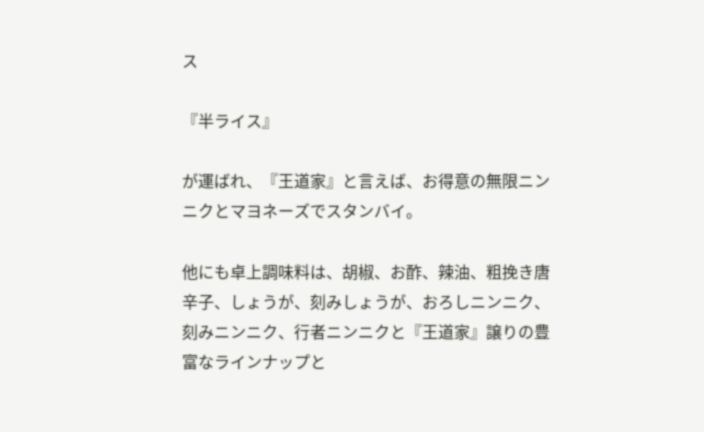ス

『半ライス』

が運ばれ、『王道家』と言えば、お得意の無限ニンニクとマヨネーズでスタンバイ。

他にも卓上調味料は、胡椒、お酢、辣油、粗挽き唐辛子、しょうが、刻みしょうが、おろしニンニク、刻みニンニク、行者ニンニクと『王道家』譲りの豊富なラインナップと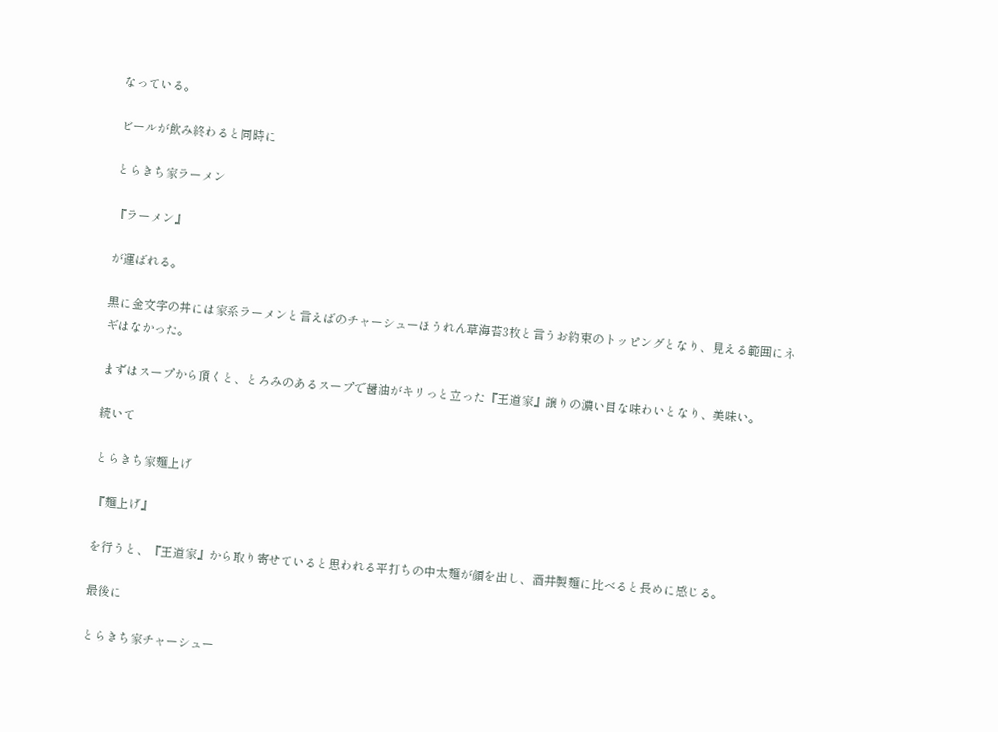なっている。

ビールが飲み終わると同時に

とらきち家ラーメン

『ラーメン』

が運ばれる。

黒に金文字の丼には家系ラーメンと言えばのチャーシューほうれん草海苔3枚と言うお約束のトッピングとなり、見える範囲にネギはなかった。

まずはスープから頂くと、とろみのあるスープで醤油がキリっと立った『王道家』譲りの濃い目な味わいとなり、美味い。

続いて

とらきち家麺上げ

『麺上げ』

を行うと、『王道家』から取り寄せていると思われる平打ちの中太麺が顔を出し、酒井製麺に比べると長めに感じる。

最後に

とらきち家チャーシュー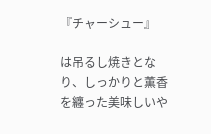『チャーシュー』

は吊るし焼きとなり、しっかりと薫香を纏った美味しいや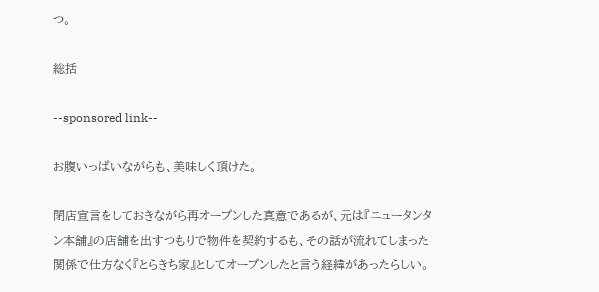つ。

総括

--sponsored link--

お腹いっぱいながらも、美味しく頂けた。

閉店宣言をしておきながら再オープンした真意であるが、元は『ニュータンタン本舗』の店舗を出すつもりで物件を契約するも、その話が流れてしまった関係で仕方なく『とらきち家』としてオープンしたと言う経緯があったらしい。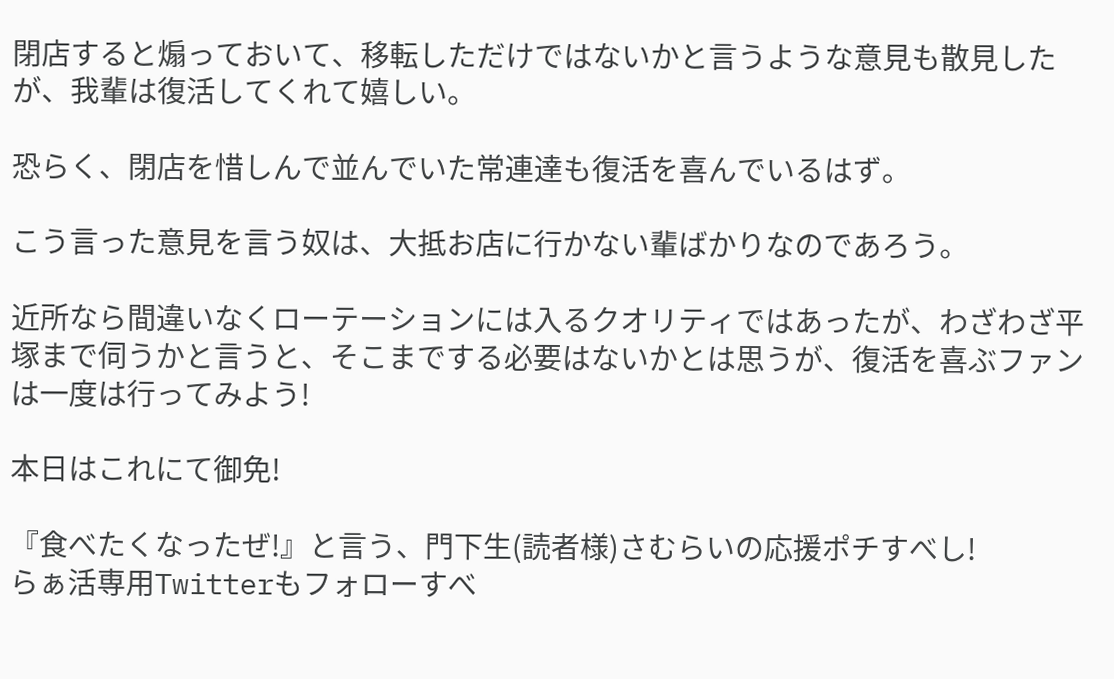閉店すると煽っておいて、移転しただけではないかと言うような意見も散見したが、我輩は復活してくれて嬉しい。

恐らく、閉店を惜しんで並んでいた常連達も復活を喜んでいるはず。

こう言った意見を言う奴は、大抵お店に行かない輩ばかりなのであろう。

近所なら間違いなくローテーションには入るクオリティではあったが、わざわざ平塚まで伺うかと言うと、そこまでする必要はないかとは思うが、復活を喜ぶファンは一度は行ってみよう!

本日はこれにて御免!

『食べたくなったぜ!』と言う、門下生(読者様)さむらいの応援ポチすべし!
らぁ活専用Twitterもフォローすべ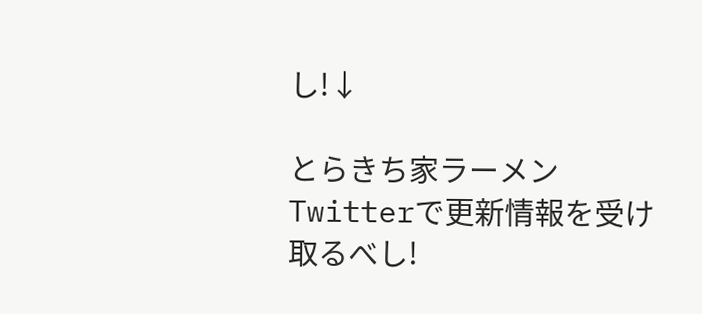し!↓

とらきち家ラーメン
Twitterで更新情報を受け取るべし!